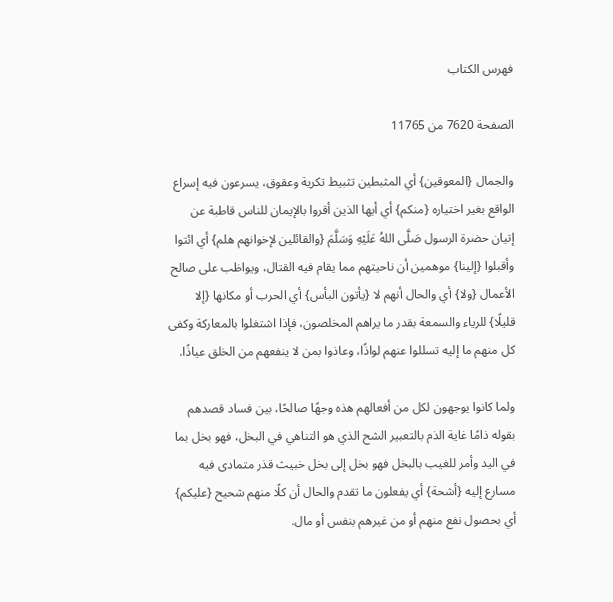فهرس الكتاب

الصفحة 7620 من 11765

والجمال {المعوقين} أي المثبطين تثبيط تكرية وعقوق، يسرعون فيه إسراع الواقع بغير اختياره {منكم} أي أيها الذين أقروا بالإيمان للناس قاطبة عن إتيان حضرة الرسول صَلَّى اللهُ عَلَيْهِ وَسَلَّمَ {والقائلين لإخوانهم هلم} أي ائتوا وأقبلوا {إلينا} موهمين أن ناحيتهم مما يقام فيه القتال، ويواظب على صالح الأعمال {ولا} أي والحال أنهم لا {يأتون البأس} أي الحرب أو مكانها {إلا قليلًا} للرياء والسمعة بقدر ما يراهم المخلصون، فإذا اشتغلوا بالمعاركة وكفى كل منهم ما إليه تسللوا عنهم لواذًا، وعاذوا بمن لا ينفعهم من الخلق عياذًا.

ولما كانوا يوجهون لكل من أفعالهم هذه وجهًا صالحًا، بين فساد قصدهم بقوله ذامًا غاية الذم بالتعبير الشح الذي هو التناهي في البخل، فهو بخل بما في اليد وأمر للغيب بالبخل فهو بخل إلى بخل خبيث قذر متمادى فيه مسارع إليه {أشحة} أي يفعلون ما تقدم والحال أن كلًا منهم شحيح {عليكم} أي بحصول نفع منهم أو من غيرهم بنفس أو مال.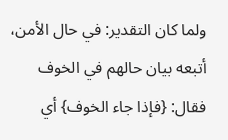ولما كان التقدير: في حال الأمن، أتبعه بيان حالهم في الخوف فقال: {فإذا جاء الخوف} أي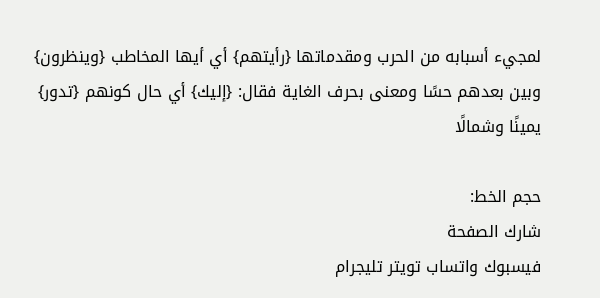لمجيء أسبابه من الحرب ومقدماتها {رأيتهم} أي أيها المخاطب {وينظرون} وبين بعدهم حسًا ومعنى بحرف الغاية فقال: {إليك} أي حال كونهم {تدور} يمينًا وشمالًا

حجم الخط:
شارك الصفحة
فيسبوك واتساب تويتر تليجرام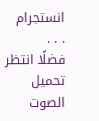انستجرام
. . .
فضلًا انتظر تحميل الصوت